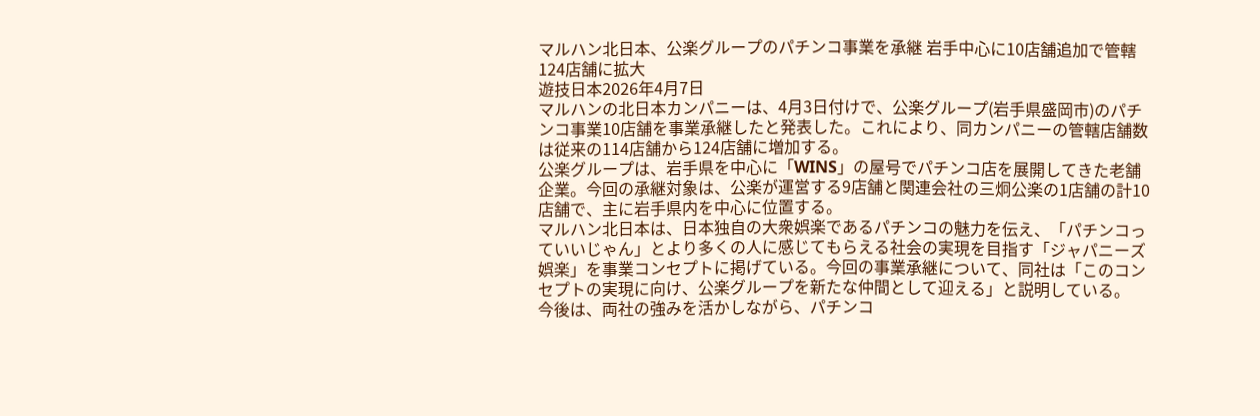マルハン北日本、公楽グループのパチンコ事業を承継 岩手中心に10店舗追加で管轄124店舗に拡大
遊技日本2026年4月7日
マルハンの北日本カンパニーは、4月3日付けで、公楽グループ(岩手県盛岡市)のパチンコ事業10店舗を事業承継したと発表した。これにより、同カンパニーの管轄店舗数は従来の114店舗から124店舗に増加する。
公楽グループは、岩手県を中心に「WINS」の屋号でパチンコ店を展開してきた老舗企業。今回の承継対象は、公楽が運営する9店舗と関連会社の三炯公楽の1店舗の計10店舗で、主に岩手県内を中心に位置する。
マルハン北日本は、日本独自の大衆娯楽であるパチンコの魅力を伝え、「パチンコっていいじゃん」とより多くの人に感じてもらえる社会の実現を目指す「ジャパニーズ娯楽」を事業コンセプトに掲げている。今回の事業承継について、同社は「このコンセプトの実現に向け、公楽グループを新たな仲間として迎える」と説明している。
今後は、両社の強みを活かしながら、パチンコ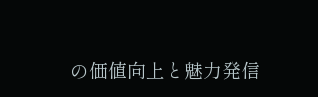の価値向上と魅力発信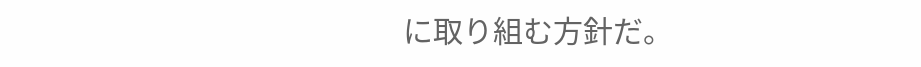に取り組む方針だ。